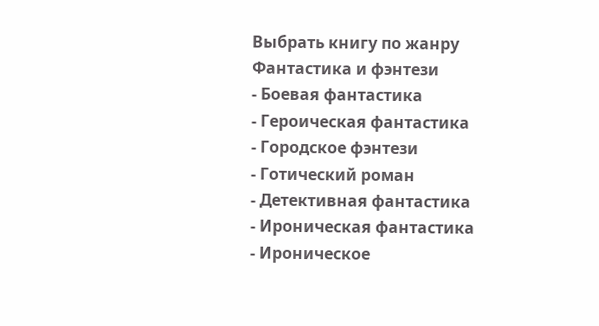Выбрать книгу по жанру
Фантастика и фэнтези
- Боевая фантастика
- Героическая фантастика
- Городское фэнтези
- Готический роман
- Детективная фантастика
- Ироническая фантастика
- Ироническое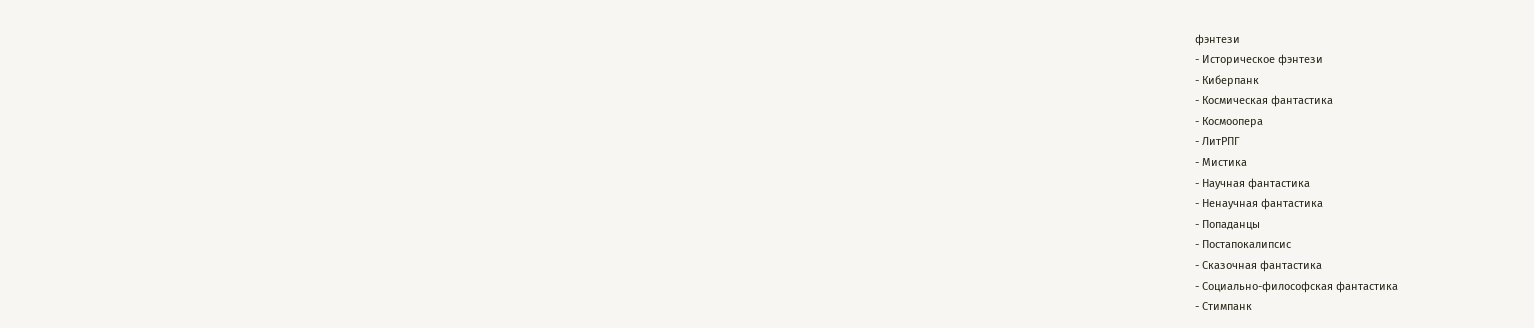фэнтези
- Историческое фэнтези
- Киберпанк
- Космическая фантастика
- Космоопера
- ЛитРПГ
- Мистика
- Научная фантастика
- Ненаучная фантастика
- Попаданцы
- Постапокалипсис
- Сказочная фантастика
- Социально-философская фантастика
- Стимпанк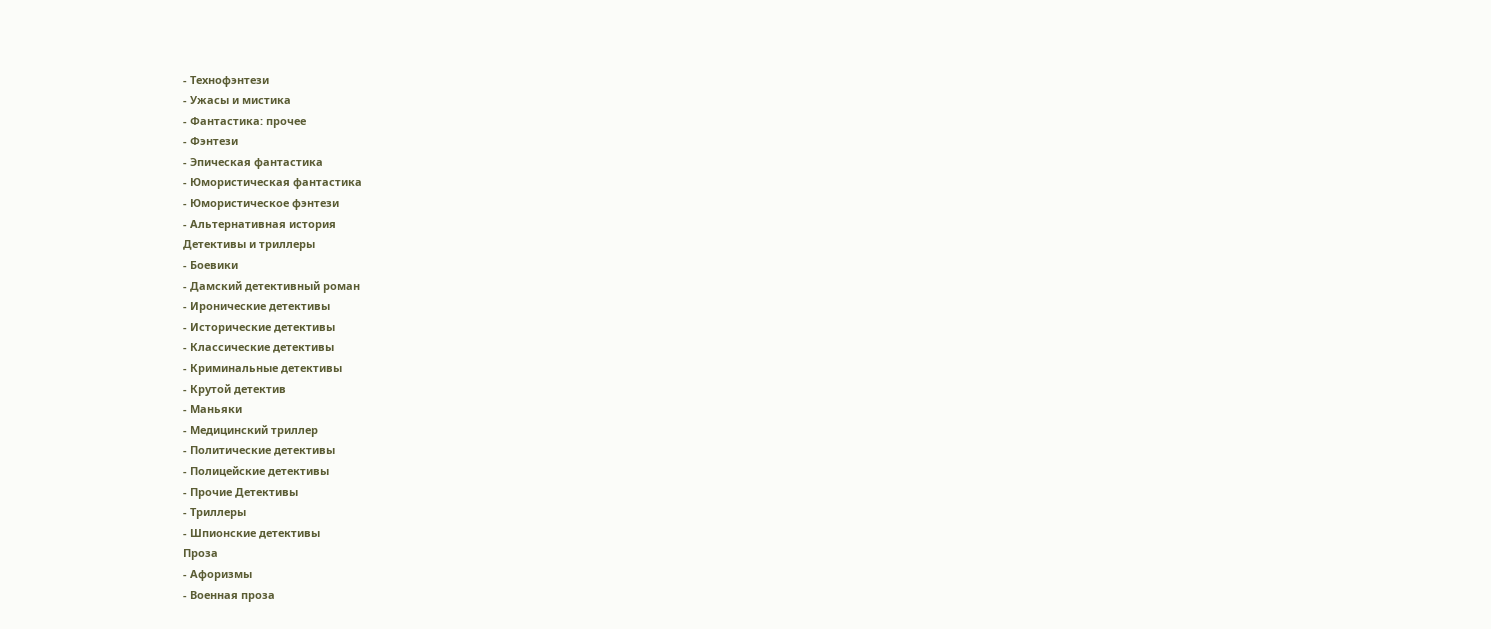- Технофэнтези
- Ужасы и мистика
- Фантастика: прочее
- Фэнтези
- Эпическая фантастика
- Юмористическая фантастика
- Юмористическое фэнтези
- Альтернативная история
Детективы и триллеры
- Боевики
- Дамский детективный роман
- Иронические детективы
- Исторические детективы
- Классические детективы
- Криминальные детективы
- Крутой детектив
- Маньяки
- Медицинский триллер
- Политические детективы
- Полицейские детективы
- Прочие Детективы
- Триллеры
- Шпионские детективы
Проза
- Афоризмы
- Военная проза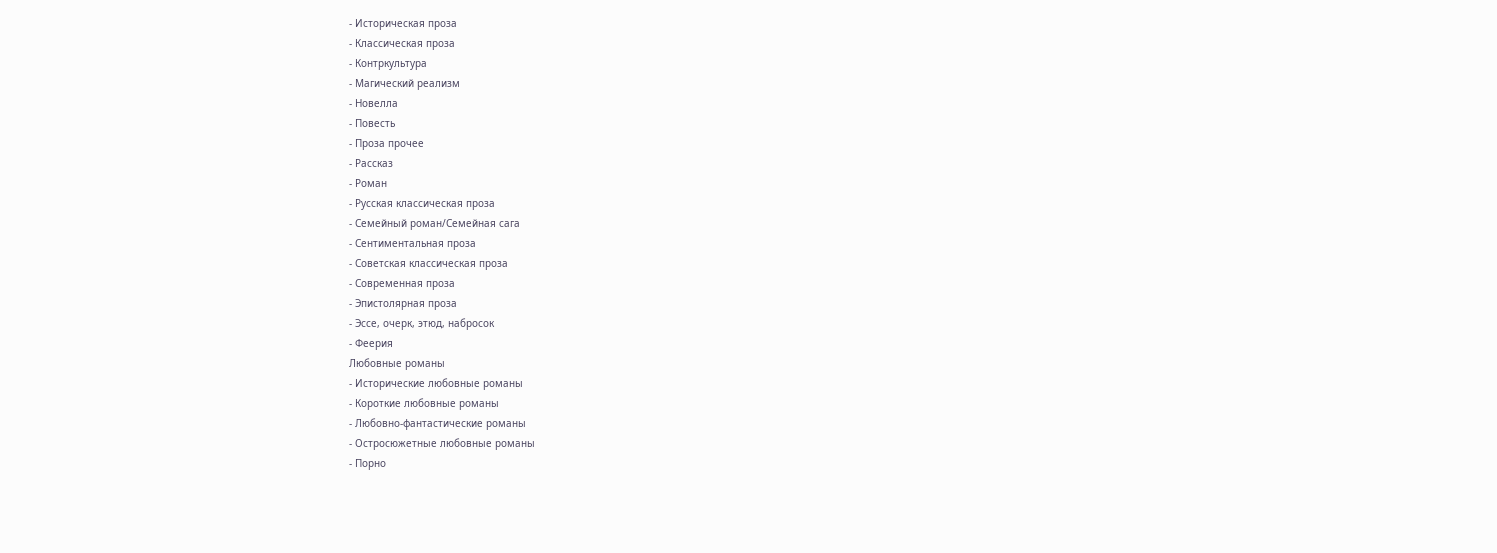- Историческая проза
- Классическая проза
- Контркультура
- Магический реализм
- Новелла
- Повесть
- Проза прочее
- Рассказ
- Роман
- Русская классическая проза
- Семейный роман/Семейная сага
- Сентиментальная проза
- Советская классическая проза
- Современная проза
- Эпистолярная проза
- Эссе, очерк, этюд, набросок
- Феерия
Любовные романы
- Исторические любовные романы
- Короткие любовные романы
- Любовно-фантастические романы
- Остросюжетные любовные романы
- Порно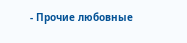- Прочие любовные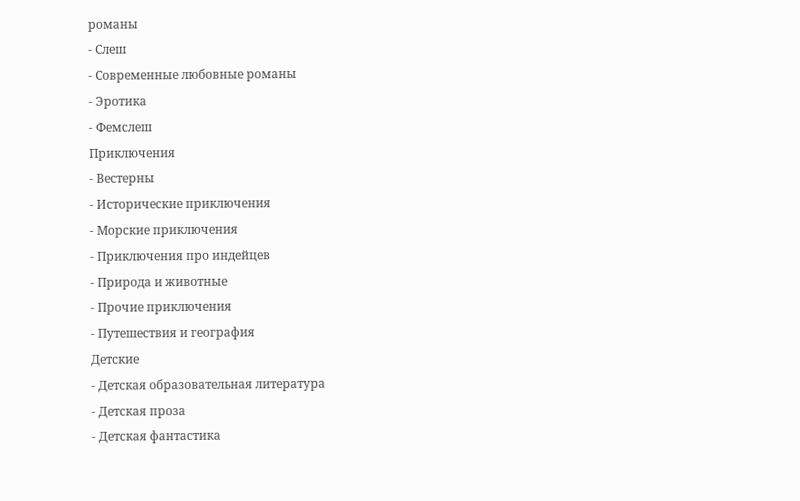романы
- Слеш
- Современные любовные романы
- Эротика
- Фемслеш
Приключения
- Вестерны
- Исторические приключения
- Морские приключения
- Приключения про индейцев
- Природа и животные
- Прочие приключения
- Путешествия и география
Детские
- Детская образовательная литература
- Детская проза
- Детская фантастика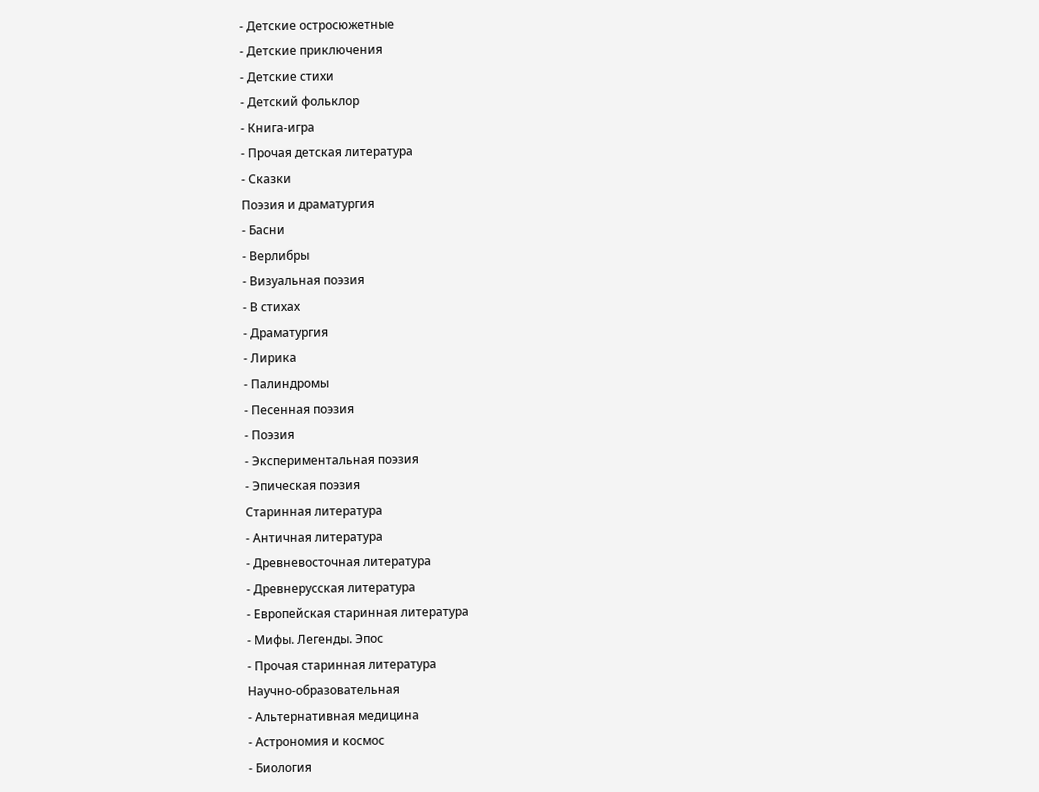- Детские остросюжетные
- Детские приключения
- Детские стихи
- Детский фольклор
- Книга-игра
- Прочая детская литература
- Сказки
Поэзия и драматургия
- Басни
- Верлибры
- Визуальная поэзия
- В стихах
- Драматургия
- Лирика
- Палиндромы
- Песенная поэзия
- Поэзия
- Экспериментальная поэзия
- Эпическая поэзия
Старинная литература
- Античная литература
- Древневосточная литература
- Древнерусская литература
- Европейская старинная литература
- Мифы. Легенды. Эпос
- Прочая старинная литература
Научно-образовательная
- Альтернативная медицина
- Астрономия и космос
- Биология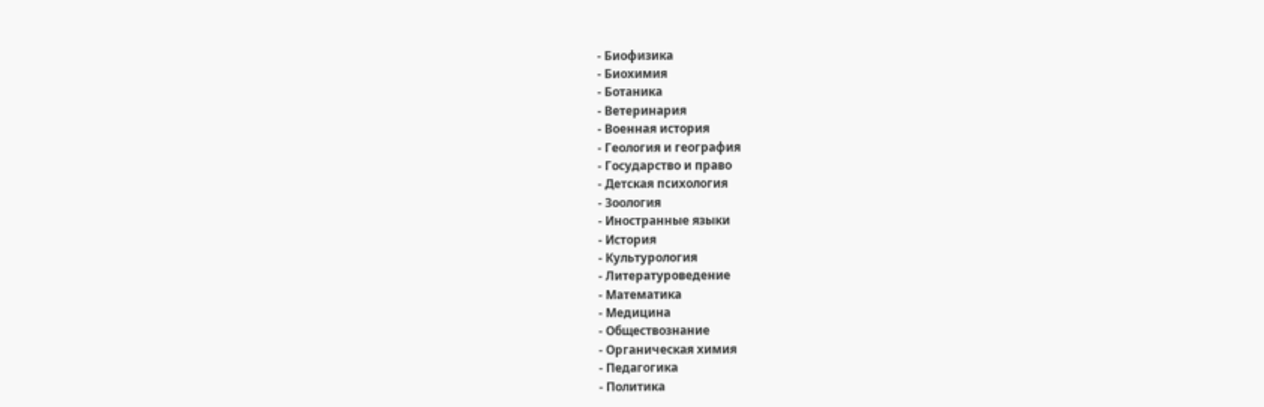- Биофизика
- Биохимия
- Ботаника
- Ветеринария
- Военная история
- Геология и география
- Государство и право
- Детская психология
- Зоология
- Иностранные языки
- История
- Культурология
- Литературоведение
- Математика
- Медицина
- Обществознание
- Органическая химия
- Педагогика
- Политика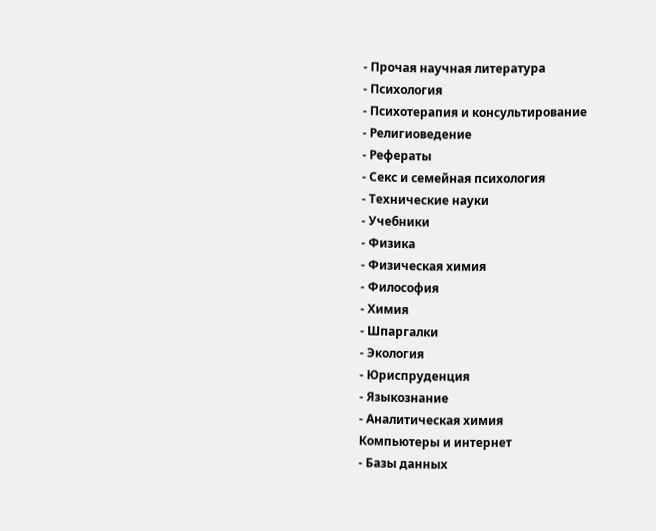- Прочая научная литература
- Психология
- Психотерапия и консультирование
- Религиоведение
- Рефераты
- Секс и семейная психология
- Технические науки
- Учебники
- Физика
- Физическая химия
- Философия
- Химия
- Шпаргалки
- Экология
- Юриспруденция
- Языкознание
- Аналитическая химия
Компьютеры и интернет
- Базы данных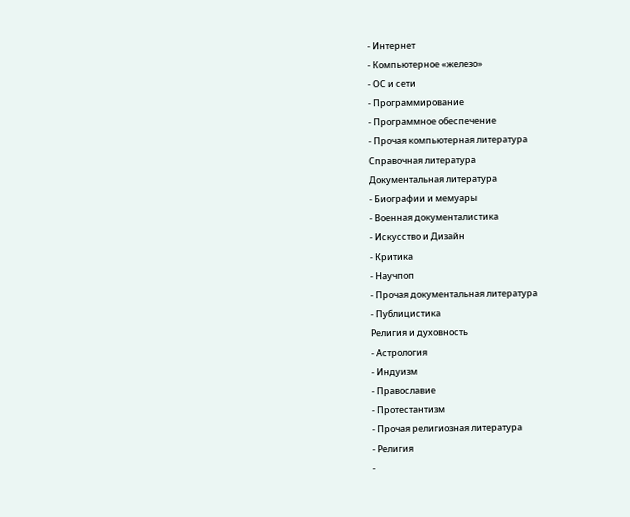- Интернет
- Компьютерное «железо»
- ОС и сети
- Программирование
- Программное обеспечение
- Прочая компьютерная литература
Справочная литература
Документальная литература
- Биографии и мемуары
- Военная документалистика
- Искусство и Дизайн
- Критика
- Научпоп
- Прочая документальная литература
- Публицистика
Религия и духовность
- Астрология
- Индуизм
- Православие
- Протестантизм
- Прочая религиозная литература
- Религия
-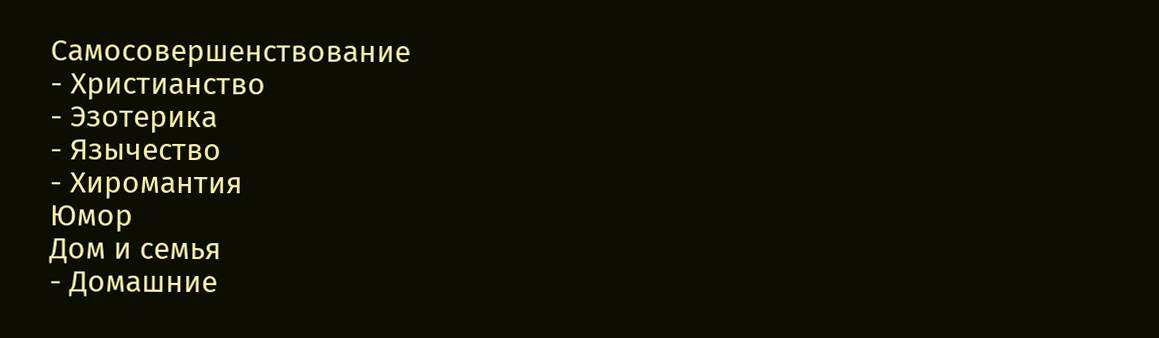Самосовершенствование
- Христианство
- Эзотерика
- Язычество
- Хиромантия
Юмор
Дом и семья
- Домашние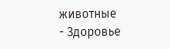животные
- Здоровье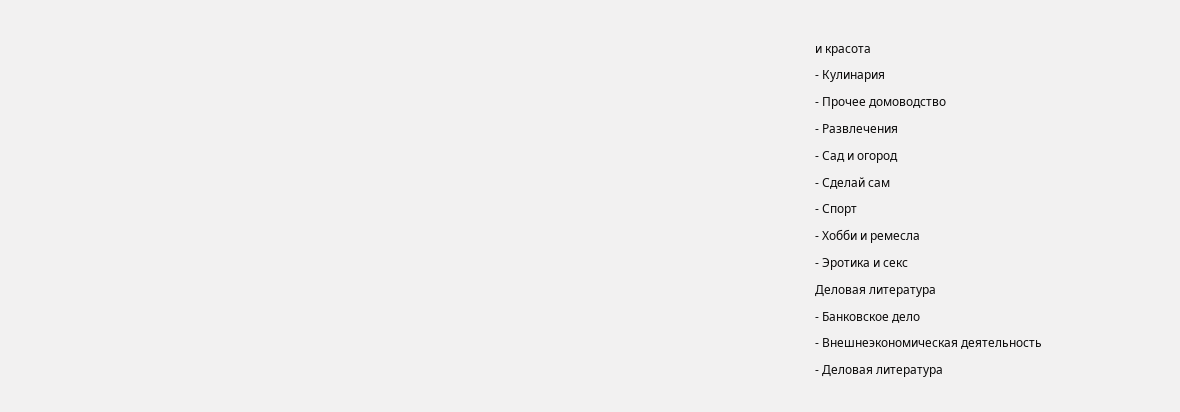и красота
- Кулинария
- Прочее домоводство
- Развлечения
- Сад и огород
- Сделай сам
- Спорт
- Хобби и ремесла
- Эротика и секс
Деловая литература
- Банковское дело
- Внешнеэкономическая деятельность
- Деловая литература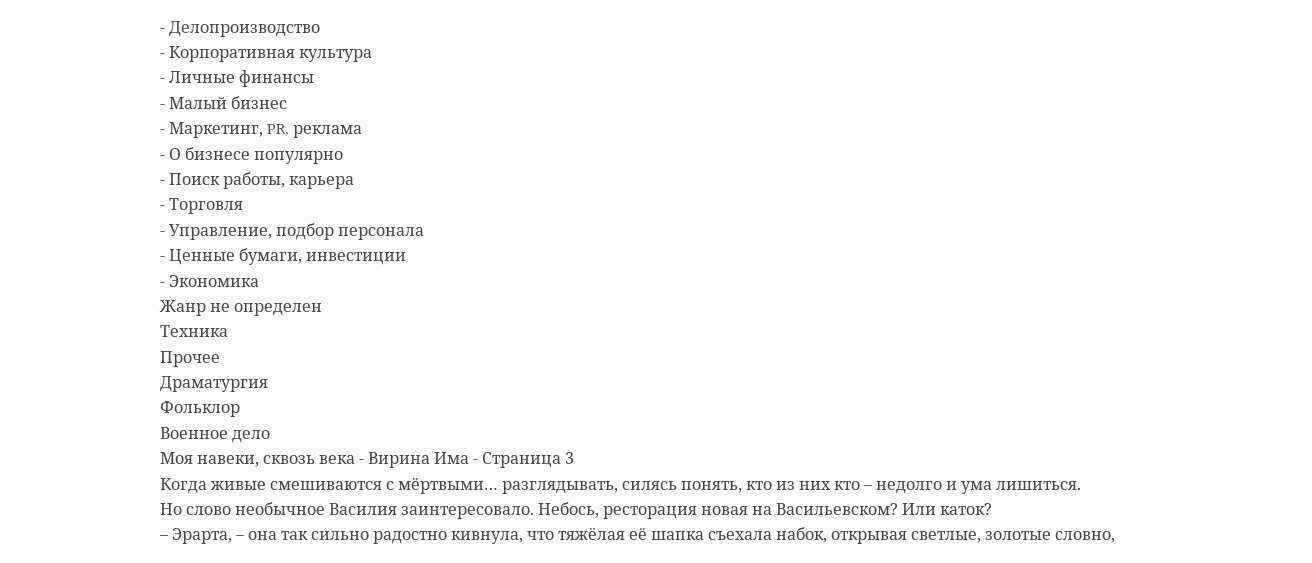- Делопроизводство
- Корпоративная культура
- Личные финансы
- Малый бизнес
- Маркетинг, PR, реклама
- О бизнесе популярно
- Поиск работы, карьера
- Торговля
- Управление, подбор персонала
- Ценные бумаги, инвестиции
- Экономика
Жанр не определен
Техника
Прочее
Драматургия
Фольклор
Военное дело
Моя навеки, сквозь века - Вирина Има - Страница 3
Когда живые смешиваются с мёртвыми… разглядывать, силясь понять, кто из них кто – недолго и ума лишиться.
Но слово необычное Василия заинтересовало. Небось, ресторация новая на Васильевском? Или каток?
– Эрарта, – она так сильно радостно кивнула, что тяжёлая её шапка съехала набок, открывая светлые, золотые словно,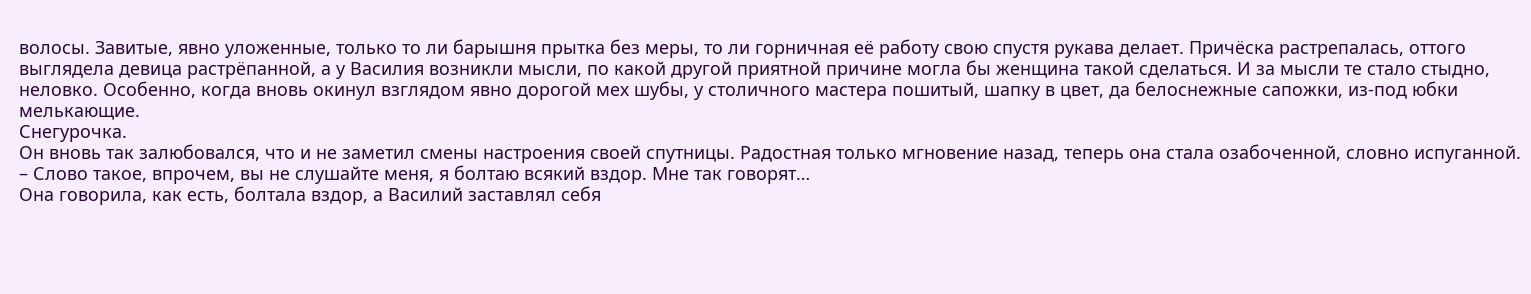волосы. Завитые, явно уложенные, только то ли барышня прытка без меры, то ли горничная её работу свою спустя рукава делает. Причёска растрепалась, оттого выглядела девица растрёпанной, а у Василия возникли мысли, по какой другой приятной причине могла бы женщина такой сделаться. И за мысли те стало стыдно, неловко. Особенно, когда вновь окинул взглядом явно дорогой мех шубы, у столичного мастера пошитый, шапку в цвет, да белоснежные сапожки, из-под юбки мелькающие.
Снегурочка.
Он вновь так залюбовался, что и не заметил смены настроения своей спутницы. Радостная только мгновение назад, теперь она стала озабоченной, словно испуганной.
– Слово такое, впрочем, вы не слушайте меня, я болтаю всякий вздор. Мне так говорят…
Она говорила, как есть, болтала вздор, а Василий заставлял себя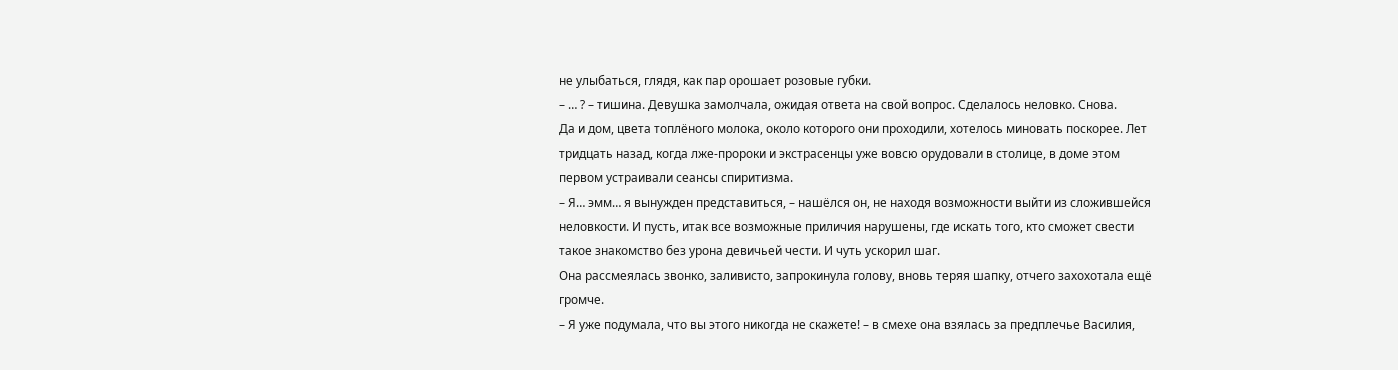не улыбаться, глядя, как пар орошает розовые губки.
– … ? – тишина. Девушка замолчала, ожидая ответа на свой вопрос. Сделалось неловко. Снова.
Да и дом, цвета топлёного молока, около которого они проходили, хотелось миновать поскорее. Лет тридцать назад, когда лже-пророки и экстрасенцы уже вовсю орудовали в столице, в доме этом первом устраивали сеансы спиритизма.
– Я… эмм… я вынужден представиться, – нашёлся он, не находя возможности выйти из сложившейся неловкости. И пусть, итак все возможные приличия нарушены, где искать того, кто сможет свести такое знакомство без урона девичьей чести. И чуть ускорил шаг.
Она рассмеялась звонко, заливисто, запрокинула голову, вновь теряя шапку, отчего захохотала ещё громче.
– Я уже подумала, что вы этого никогда не скажете! – в смехе она взялась за предплечье Василия,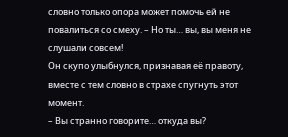словно только опора может помочь ей не повалиться со смеху. – Но ты… вы, вы меня не слушали совсем!
Он скупо улыбнулся, признавая её правоту, вместе с тем словно в страхе спугнуть этот момент.
– Вы странно говорите… откуда вы?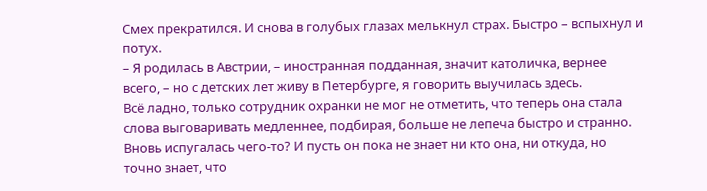Смех прекратился. И снова в голубых глазах мелькнул страх. Быстро – вспыхнул и потух.
– Я родилась в Австрии, – иностранная подданная, значит католичка, вернее всего, – но с детских лет живу в Петербурге, я говорить выучилась здесь.
Всё ладно, только сотрудник охранки не мог не отметить, что теперь она стала слова выговаривать медленнее, подбирая, больше не лепеча быстро и странно. Вновь испугалась чего-то? И пусть он пока не знает ни кто она, ни откуда, но точно знает, что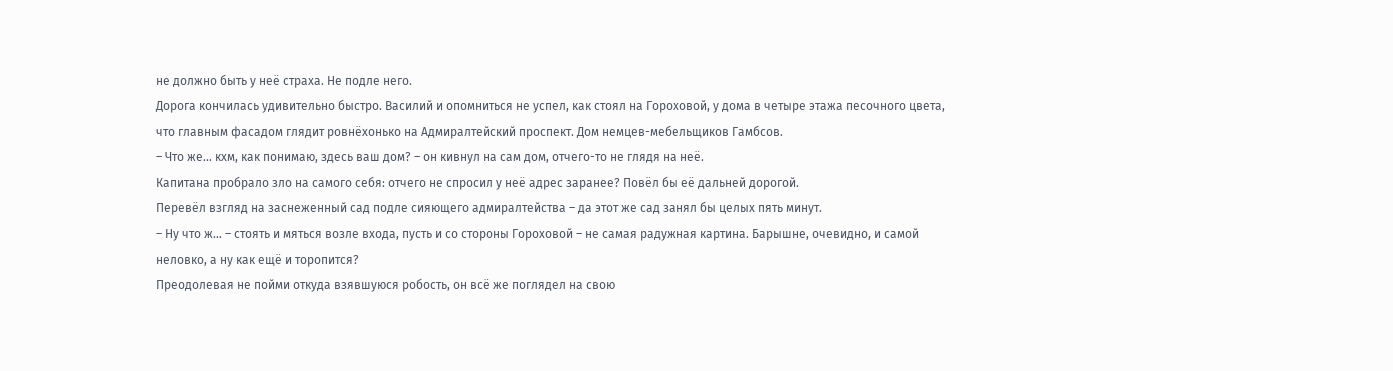не должно быть у неё страха. Не подле него.
Дорога кончилась удивительно быстро. Василий и опомниться не успел, как стоял на Гороховой, у дома в четыре этажа песочного цвета, что главным фасадом глядит ровнёхонько на Адмиралтейский проспект. Дом немцев-мебельщиков Гамбсов.
– Что же… кхм, как понимаю, здесь ваш дом? – он кивнул на сам дом, отчего-то не глядя на неё.
Капитана пробрало зло на самого себя: отчего не спросил у неё адрес заранее? Повёл бы её дальней дорогой.
Перевёл взгляд на заснеженный сад подле сияющего адмиралтейства – да этот же сад занял бы целых пять минут.
– Ну что ж… – стоять и мяться возле входа, пусть и со стороны Гороховой – не самая радужная картина. Барышне, очевидно, и самой неловко, а ну как ещё и торопится?
Преодолевая не пойми откуда взявшуюся робость, он всё же поглядел на свою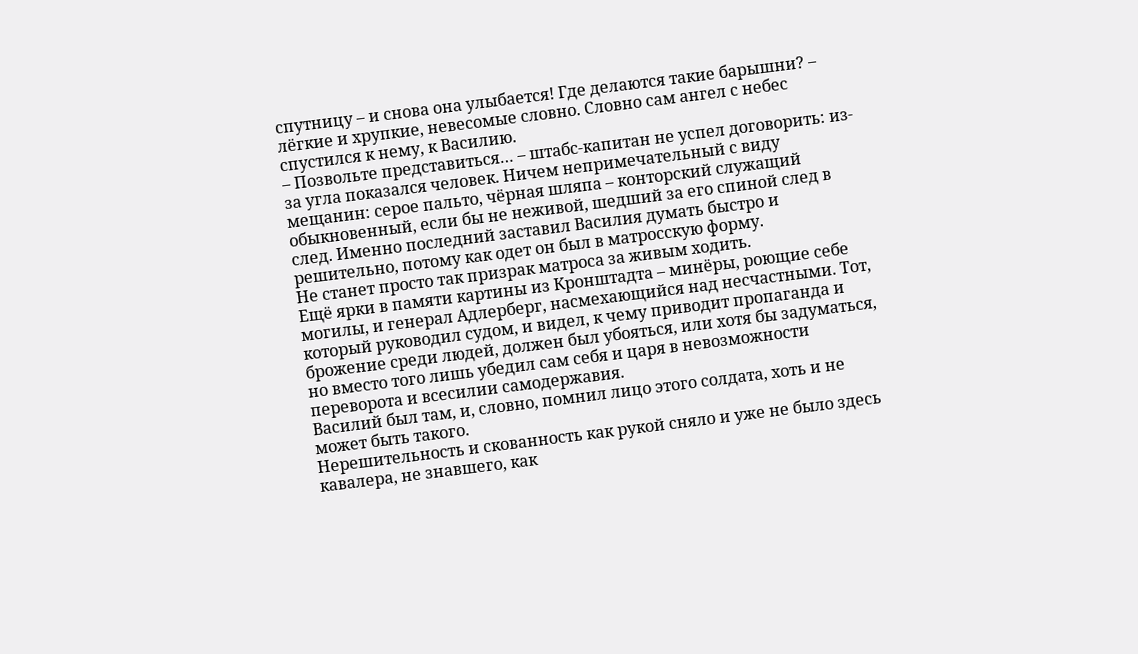спутницу – и снова она улыбается! Где делаются такие барышни? – лёгкие и хрупкие, невесомые словно. Словно сам ангел с небес спустился к нему, к Василию.
– Позвольте представиться… – штабс-капитан не успел договорить: из-за угла показался человек. Ничем непримечательный с виду мещанин: серое пальто, чёрная шляпа – конторский служащий обыкновенный, если бы не неживой, шедший за его спиной след в след. Именно последний заставил Василия думать быстро и решительно, потому как одет он был в матросскую форму.
Не станет просто так призрак матроса за живым ходить.
Ещё ярки в памяти картины из Кронштадта – минёры, роющие себе могилы, и генерал Адлерберг, насмехающийся над несчастными. Тот, который руководил судом, и видел, к чему приводит пропаганда и брожение среди людей, должен был убояться, или хотя бы задуматься, но вместо того лишь убедил сам себя и царя в невозможности переворота и всесилии самодержавия.
Василий был там, и, словно, помнил лицо этого солдата, хоть и не может быть такого.
Нерешительность и скованность как рукой сняло и уже не было здесь кавалера, не знавшего, как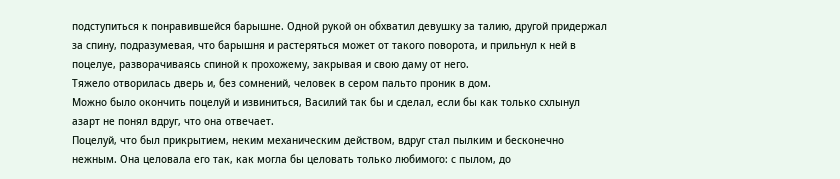подступиться к понравившейся барышне. Одной рукой он обхватил девушку за талию, другой придержал за спину, подразумевая, что барышня и растеряться может от такого поворота, и прильнул к ней в поцелуе, разворачиваясь спиной к прохожему, закрывая и свою даму от него.
Тяжело отворилась дверь и, без сомнений, человек в сером пальто проник в дом.
Можно было окончить поцелуй и извиниться, Василий так бы и сделал, если бы как только схлынул азарт не понял вдруг, что она отвечает.
Поцелуй, что был прикрытием, неким механическим действом, вдруг стал пылким и бесконечно нежным. Она целовала его так, как могла бы целовать только любимого: с пылом, до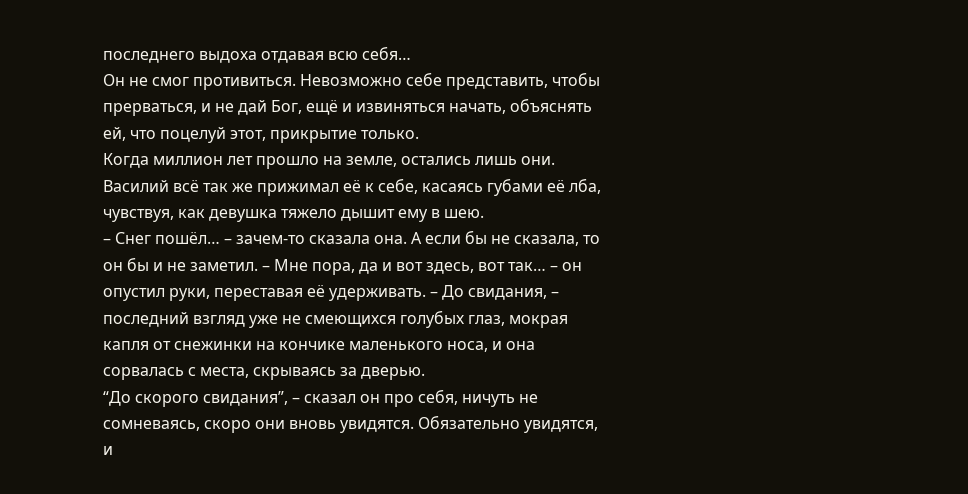последнего выдоха отдавая всю себя…
Он не смог противиться. Невозможно себе представить, чтобы прерваться, и не дай Бог, ещё и извиняться начать, объяснять ей, что поцелуй этот, прикрытие только.
Когда миллион лет прошло на земле, остались лишь они. Василий всё так же прижимал её к себе, касаясь губами её лба, чувствуя, как девушка тяжело дышит ему в шею.
– Снег пошёл… – зачем-то сказала она. А если бы не сказала, то он бы и не заметил. – Мне пора, да и вот здесь, вот так… – он опустил руки, переставая её удерживать. – До свидания, – последний взгляд уже не смеющихся голубых глаз, мокрая капля от снежинки на кончике маленького носа, и она сорвалась с места, скрываясь за дверью.
“До скорого свидания”, – сказал он про себя, ничуть не сомневаясь, скоро они вновь увидятся. Обязательно увидятся, и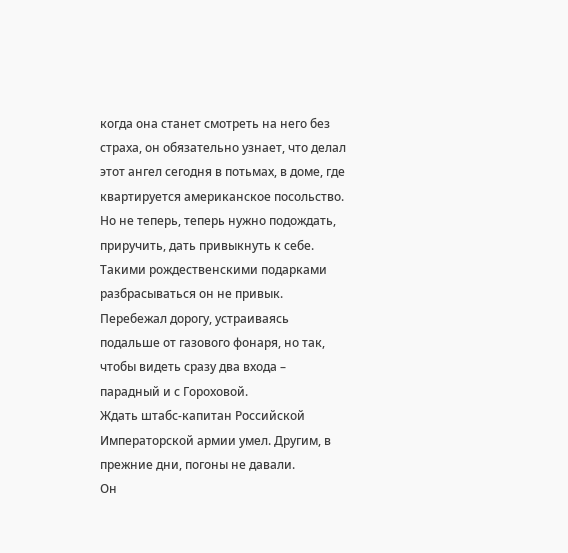когда она станет смотреть на него без страха, он обязательно узнает, что делал этот ангел сегодня в потьмах, в доме, где квартируется американское посольство. Но не теперь, теперь нужно подождать, приручить, дать привыкнуть к себе.
Такими рождественскими подарками разбрасываться он не привык.
Перебежал дорогу, устраиваясь подальше от газового фонаря, но так, чтобы видеть сразу два входа – парадный и с Гороховой.
Ждать штабс-капитан Российской Императорской армии умел. Другим, в прежние дни, погоны не давали.
Он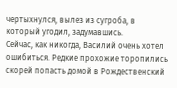чертыхнулся, вылез из сугроба, в который угодил, задумавшись.
Сейчас, как никогда, Василий очень хотел ошибиться. Редкие прохожие торопились скорей попасть домой в Рождественский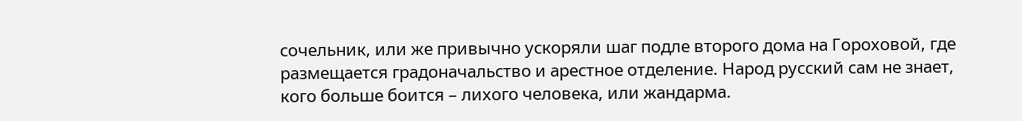сочельник, или же привычно ускоряли шаг подле второго дома на Гороховой, где размещается градоначальство и арестное отделение. Народ русский сам не знает, кого больше боится – лихого человека, или жандарма.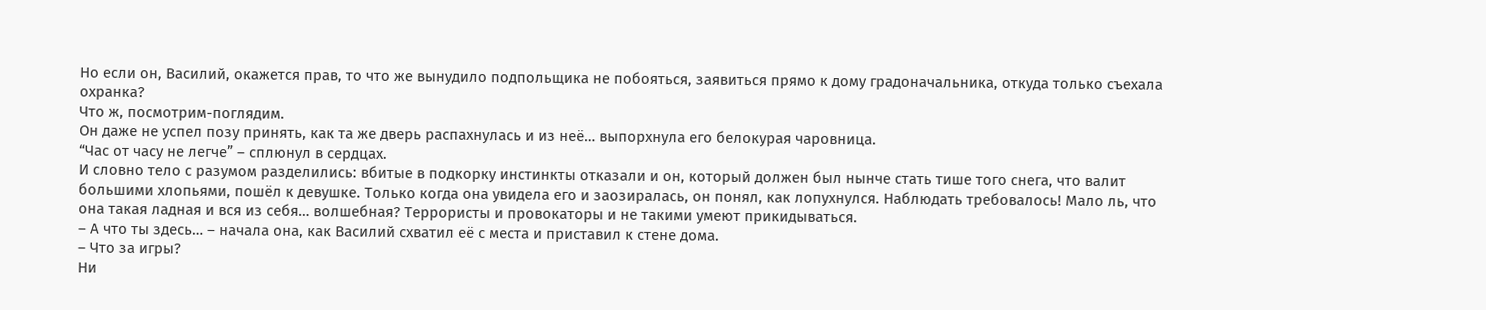Но если он, Василий, окажется прав, то что же вынудило подпольщика не побояться, заявиться прямо к дому градоначальника, откуда только съехала охранка?
Что ж, посмотрим-поглядим.
Он даже не успел позу принять, как та же дверь распахнулась и из неё… выпорхнула его белокурая чаровница.
“Час от часу не легче” – сплюнул в сердцах.
И словно тело с разумом разделились: вбитые в подкорку инстинкты отказали и он, который должен был нынче стать тише того снега, что валит большими хлопьями, пошёл к девушке. Только когда она увидела его и заозиралась, он понял, как лопухнулся. Наблюдать требовалось! Мало ль, что она такая ладная и вся из себя… волшебная? Террористы и провокаторы и не такими умеют прикидываться.
– А что ты здесь… – начала она, как Василий схватил её с места и приставил к стене дома.
– Что за игры?
Ни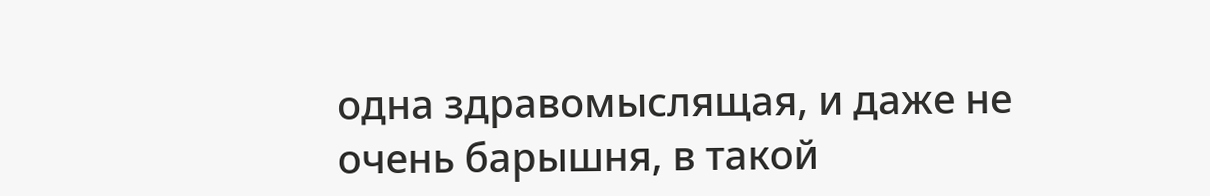одна здравомыслящая, и даже не очень барышня, в такой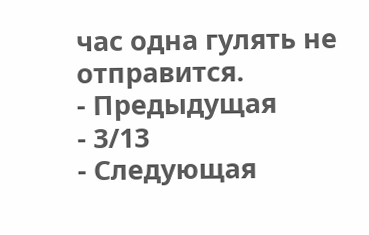час одна гулять не отправится.
- Предыдущая
- 3/13
- Следующая